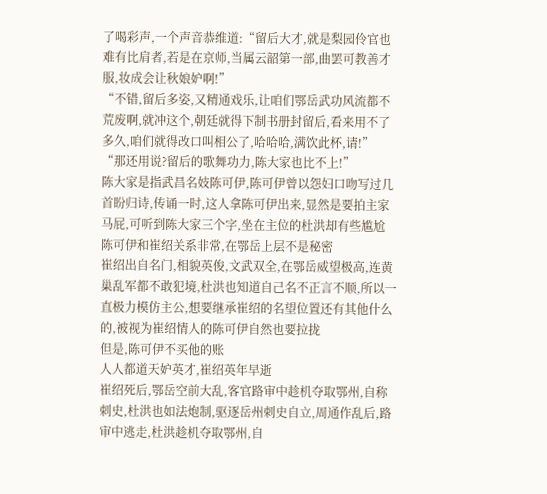了喝彩声,一个声音恭维道:“留后大才,就是梨园伶官也难有比肩者,若是在京师,当属云韶第一部,曲罢可教善才服,妆成会让秋娘妒啊!”
“不错,留后多姿,又精通戏乐,让咱们鄂岳武功风流都不荒废啊,就冲这个,朝廷就得下制书册封留后,看来用不了多久,咱们就得改口叫相公了,哈哈哈,满饮此杯,请!”
“那还用说?留后的歌舞功力,陈大家也比不上!”
陈大家是指武昌名妓陈可伊,陈可伊曾以怨妇口吻写过几首盼归诗,传诵一时,这人拿陈可伊出来,显然是要拍主家马屁,可听到陈大家三个字,坐在主位的杜洪却有些尴尬
陈可伊和崔绍关系非常,在鄂岳上层不是秘密
崔绍出自名门,相貌英俊,文武双全,在鄂岳威望极高,连黄巢乱军都不敢犯境,杜洪也知道自己名不正言不顺,所以一直极力模仿主公,想要继承崔绍的名望位置还有其他什么的,被视为崔绍情人的陈可伊自然也要拉拢
但是,陈可伊不买他的账
人人都道天妒英才,崔绍英年早逝
崔绍死后,鄂岳空前大乱,客官路审中趁机夺取鄂州,自称刺史,杜洪也如法炮制,驱逐岳州刺史自立,周通作乱后,路审中逃走,杜洪趁机夺取鄂州,自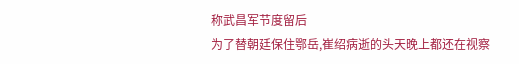称武昌军节度留后
为了替朝廷保住鄂岳,崔绍病逝的头天晚上都还在视察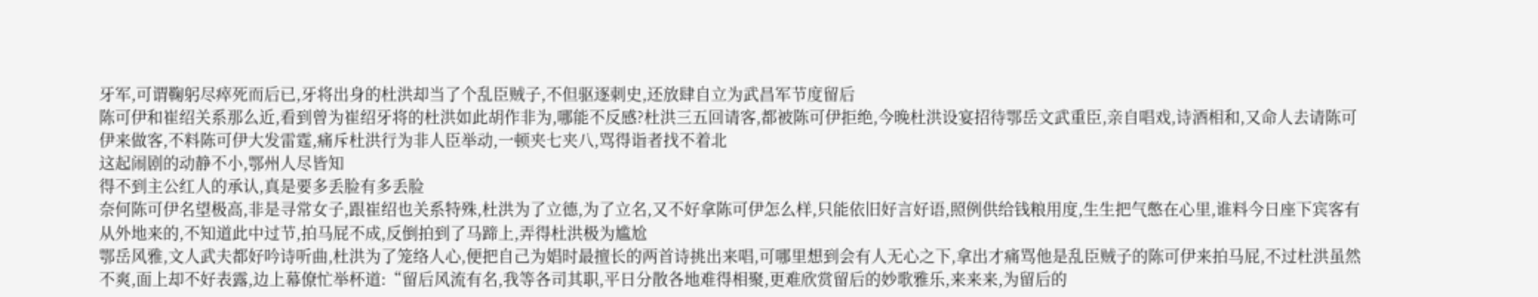牙军,可谓鞠躬尽瘁死而后已,牙将出身的杜洪却当了个乱臣贼子,不但驱逐刺史,还放肆自立为武昌军节度留后
陈可伊和崔绍关系那么近,看到曾为崔绍牙将的杜洪如此胡作非为,哪能不反感?杜洪三五回请客,都被陈可伊拒绝,今晚杜洪设宴招待鄂岳文武重臣,亲自唱戏,诗酒相和,又命人去请陈可伊来做客,不料陈可伊大发雷霆,痛斥杜洪行为非人臣举动,一顿夹七夹八,骂得诣者找不着北
这起闹剧的动静不小,鄂州人尽皆知
得不到主公红人的承认,真是要多丢脸有多丢脸
奈何陈可伊名望极高,非是寻常女子,跟崔绍也关系特殊,杜洪为了立德,为了立名,又不好拿陈可伊怎么样,只能依旧好言好语,照例供给钱粮用度,生生把气憋在心里,谁料今日座下宾客有从外地来的,不知道此中过节,拍马屁不成,反倒拍到了马蹄上,弄得杜洪极为尴尬
鄂岳风雅,文人武夫都好吟诗听曲,杜洪为了笼络人心,便把自己为娼时最擅长的两首诗挑出来唱,可哪里想到会有人无心之下,拿出才痛骂他是乱臣贼子的陈可伊来拍马屁,不过杜洪虽然不爽,面上却不好表露,边上幕僚忙举杯道:“留后风流有名,我等各司其职,平日分散各地难得相聚,更难欣赏留后的妙歌雅乐,来来来,为留后的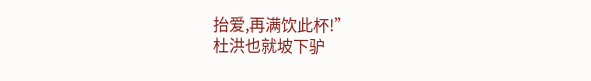抬爱,再满饮此杯!”
杜洪也就坡下驴